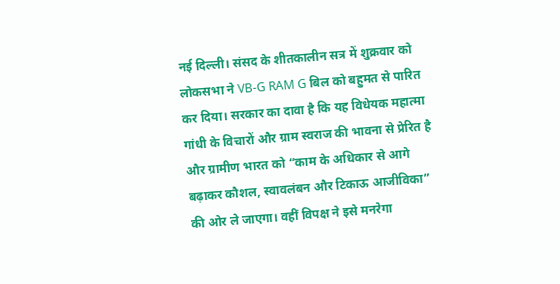नई दिल्ली। संसद के शीतकालीन सत्र में शुक्रवार को लोकसभा ने VB-G RAM G बिल को बहुमत से पारित कर दिया। सरकार का दावा है कि यह विधेयक महात्मा गांधी के विचारों और ग्राम स्वराज की भावना से प्रेरित है और ग्रामीण भारत को “काम के अधिकार से आगे बढ़ाकर कौशल, स्वावलंबन और टिकाऊ आजीविका” की ओर ले जाएगा। वहीं विपक्ष ने इसे मनरेगा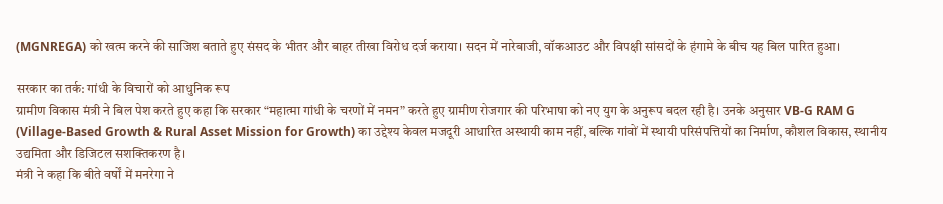(MGNREGA) को खत्म करने की साजिश बताते हुए संसद के भीतर और बाहर तीखा विरोध दर्ज कराया। सदन में नारेबाजी, वॉकआउट और विपक्षी सांसदों के हंगामे के बीच यह बिल पारित हुआ।

सरकार का तर्क: गांधी के विचारों को आधुनिक रूप
ग्रामीण विकास मंत्री ने बिल पेश करते हुए कहा कि सरकार “महात्मा गांधी के चरणों में नमन” करते हुए ग्रामीण रोजगार की परिभाषा को नए युग के अनुरूप बदल रही है। उनके अनुसार VB-G RAM G (Village-Based Growth & Rural Asset Mission for Growth) का उद्देश्य केवल मजदूरी आधारित अस्थायी काम नहीं, बल्कि गांवों में स्थायी परिसंपत्तियों का निर्माण, कौशल विकास, स्थानीय उद्यमिता और डिजिटल सशक्तिकरण है।
मंत्री ने कहा कि बीते वर्षों में मनरेगा ने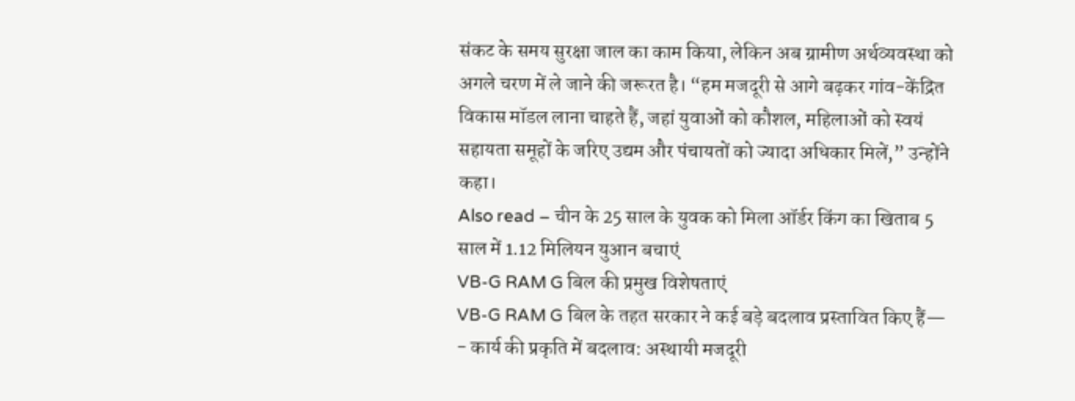संकट के समय सुरक्षा जाल का काम किया, लेकिन अब ग्रामीण अर्थव्यवस्था को अगले चरण में ले जाने की जरूरत है। “हम मजदूरी से आगे बढ़कर गांव-केंद्रित विकास मॉडल लाना चाहते हैं, जहां युवाओं को कौशल, महिलाओं को स्वयं सहायता समूहों के जरिए उद्यम और पंचायतों को ज्यादा अधिकार मिलें,” उन्होंने कहा।
Also read – चीन के 25 साल के युवक को मिला ऑर्डर किंग का खिताब 5 साल में 1.12 मिलियन युआन बचाएं
VB-G RAM G बिल की प्रमुख विशेषताएं
VB-G RAM G बिल के तहत सरकार ने कई बड़े बदलाव प्रस्तावित किए हैं—
- कार्य की प्रकृति में बदलाव: अस्थायी मजदूरी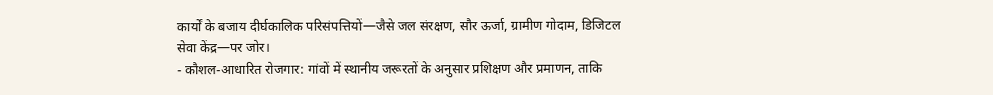कार्यों के बजाय दीर्घकालिक परिसंपत्तियों—जैसे जल संरक्षण, सौर ऊर्जा, ग्रामीण गोदाम, डिजिटल सेवा केंद्र—पर जोर।
- कौशल-आधारित रोजगार: गांवों में स्थानीय जरूरतों के अनुसार प्रशिक्षण और प्रमाणन, ताकि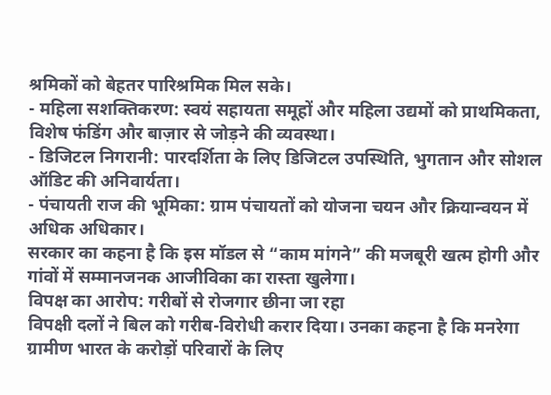श्रमिकों को बेहतर पारिश्रमिक मिल सके।
- महिला सशक्तिकरण: स्वयं सहायता समूहों और महिला उद्यमों को प्राथमिकता, विशेष फंडिंग और बाज़ार से जोड़ने की व्यवस्था।
- डिजिटल निगरानी: पारदर्शिता के लिए डिजिटल उपस्थिति, भुगतान और सोशल ऑडिट की अनिवार्यता।
- पंचायती राज की भूमिका: ग्राम पंचायतों को योजना चयन और क्रियान्वयन में अधिक अधिकार।
सरकार का कहना है कि इस मॉडल से “काम मांगने” की मजबूरी खत्म होगी और गांवों में सम्मानजनक आजीविका का रास्ता खुलेगा।
विपक्ष का आरोप: गरीबों से रोजगार छीना जा रहा
विपक्षी दलों ने बिल को गरीब-विरोधी करार दिया। उनका कहना है कि मनरेगा ग्रामीण भारत के करोड़ों परिवारों के लिए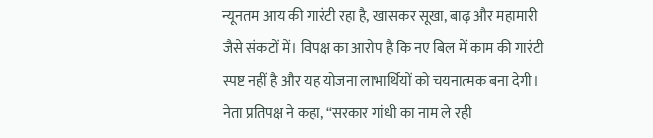न्यूनतम आय की गारंटी रहा है, खासकर सूखा, बाढ़ और महामारी जैसे संकटों में। विपक्ष का आरोप है कि नए बिल में काम की गारंटी स्पष्ट नहीं है और यह योजना लाभार्थियों को चयनात्मक बना देगी।
नेता प्रतिपक्ष ने कहा, “सरकार गांधी का नाम ले रही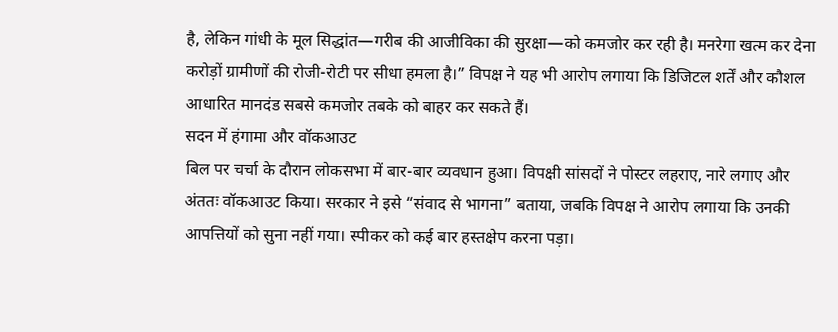है, लेकिन गांधी के मूल सिद्धांत—गरीब की आजीविका की सुरक्षा—को कमजोर कर रही है। मनरेगा खत्म कर देना करोड़ों ग्रामीणों की रोजी-रोटी पर सीधा हमला है।” विपक्ष ने यह भी आरोप लगाया कि डिजिटल शर्तें और कौशल आधारित मानदंड सबसे कमजोर तबके को बाहर कर सकते हैं।
सदन में हंगामा और वॉकआउट
बिल पर चर्चा के दौरान लोकसभा में बार-बार व्यवधान हुआ। विपक्षी सांसदों ने पोस्टर लहराए, नारे लगाए और अंततः वॉकआउट किया। सरकार ने इसे “संवाद से भागना” बताया, जबकि विपक्ष ने आरोप लगाया कि उनकी आपत्तियों को सुना नहीं गया। स्पीकर को कई बार हस्तक्षेप करना पड़ा।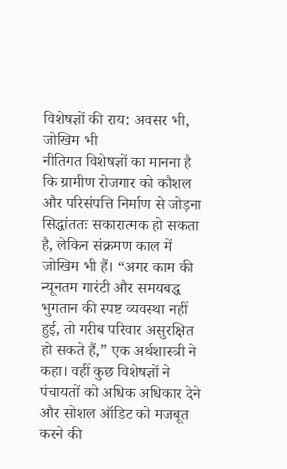विशेषज्ञों की राय: अवसर भी, जोखिम भी
नीतिगत विशेषज्ञों का मानना है कि ग्रामीण रोजगार को कौशल और परिसंपत्ति निर्माण से जोड़ना सिद्धांततः सकारात्मक हो सकता है, लेकिन संक्रमण काल में जोखिम भी हैं। “अगर काम की न्यूनतम गारंटी और समयबद्ध भुगतान की स्पष्ट व्यवस्था नहीं हुई, तो गरीब परिवार असुरक्षित हो सकते हैं,” एक अर्थशास्त्री ने कहा। वहीं कुछ विशेषज्ञों ने पंचायतों को अधिक अधिकार देने और सोशल ऑडिट को मजबूत करने की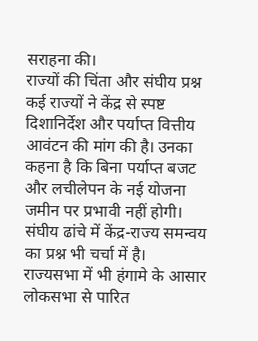सराहना की।
राज्यों की चिंता और संघीय प्रश्न
कई राज्यों ने केंद्र से स्पष्ट दिशानिर्देश और पर्याप्त वित्तीय आवंटन की मांग की है। उनका कहना है कि बिना पर्याप्त बजट और लचीलेपन के नई योजना जमीन पर प्रभावी नहीं होगी। संघीय ढांचे में केंद्र-राज्य समन्वय का प्रश्न भी चर्चा में है।
राज्यसभा में भी हंगामे के आसार
लोकसभा से पारित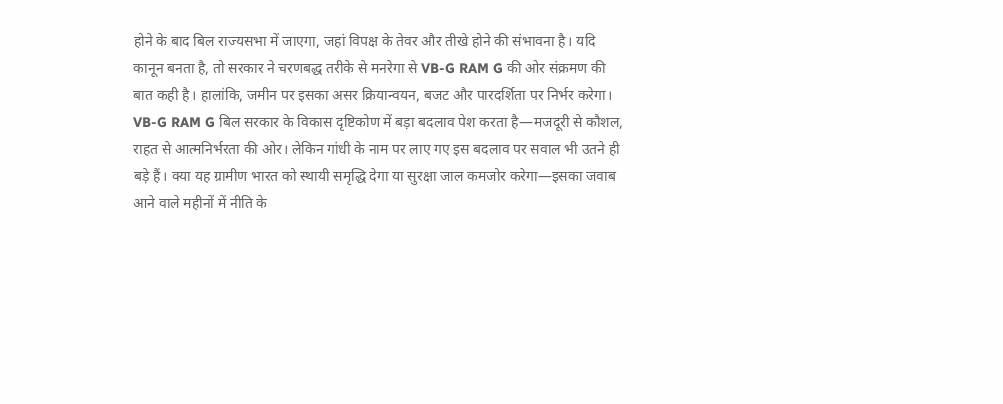होने के बाद बिल राज्यसभा में जाएगा, जहां विपक्ष के तेवर और तीखे होने की संभावना है। यदि कानून बनता है, तो सरकार ने चरणबद्ध तरीके से मनरेगा से VB-G RAM G की ओर संक्रमण की बात कही है। हालांकि, जमीन पर इसका असर क्रियान्वयन, बजट और पारदर्शिता पर निर्भर करेगा।
VB-G RAM G बिल सरकार के विकास दृष्टिकोण में बड़ा बदलाव पेश करता है—मजदूरी से कौशल, राहत से आत्मनिर्भरता की ओर। लेकिन गांधी के नाम पर लाए गए इस बदलाव पर सवाल भी उतने ही बड़े हैं। क्या यह ग्रामीण भारत को स्थायी समृद्धि देगा या सुरक्षा जाल कमजोर करेगा—इसका जवाब आने वाले महीनों में नीति के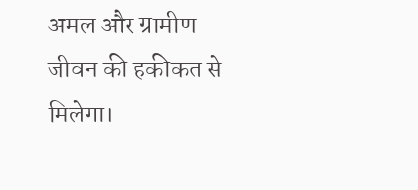अमल और ग्रामीण जीवन की हकीकत से मिलेगा।